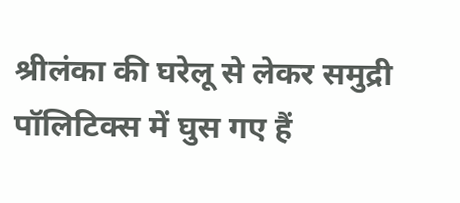श्रीलंका की घरेलू से लेकर समुद्री पॉलिटिक्स में घुस गए हैं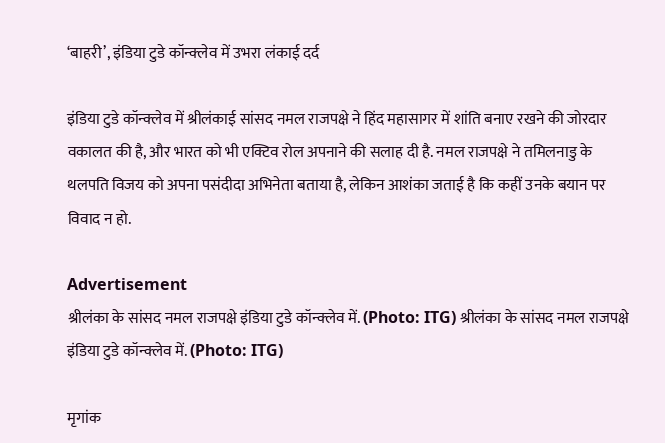‘बाहरी’, इंडिया टुडे कॉन्क्लेव में उभरा लंकाई दर्द

इंडिया टुडे कॉन्क्लेव में श्रीलंकाई सांसद नमल राजपक्षे ने हिंद महासागर में शांति बनाए रखने की जोरदार वकालत की है, और भारत को भी एक्टिव रोल अपनाने की सलाह दी है. नमल राजपक्षे ने तमिलनाडु के थलपति विजय को अपना पसंदीदा अभिनेता बताया है, लेकिन आशंका जताई है कि कहीं उनके बयान पर विवाद न हो.

Advertisement
श्रीलंका के सांसद नमल राजपक्षे इंडिया टुडे कॉन्क्लेव में. (Photo: ITG) श्रीलंका के सांसद नमल राजपक्षे इंडिया टुडे कॉन्क्लेव में. (Photo: ITG)

मृगांक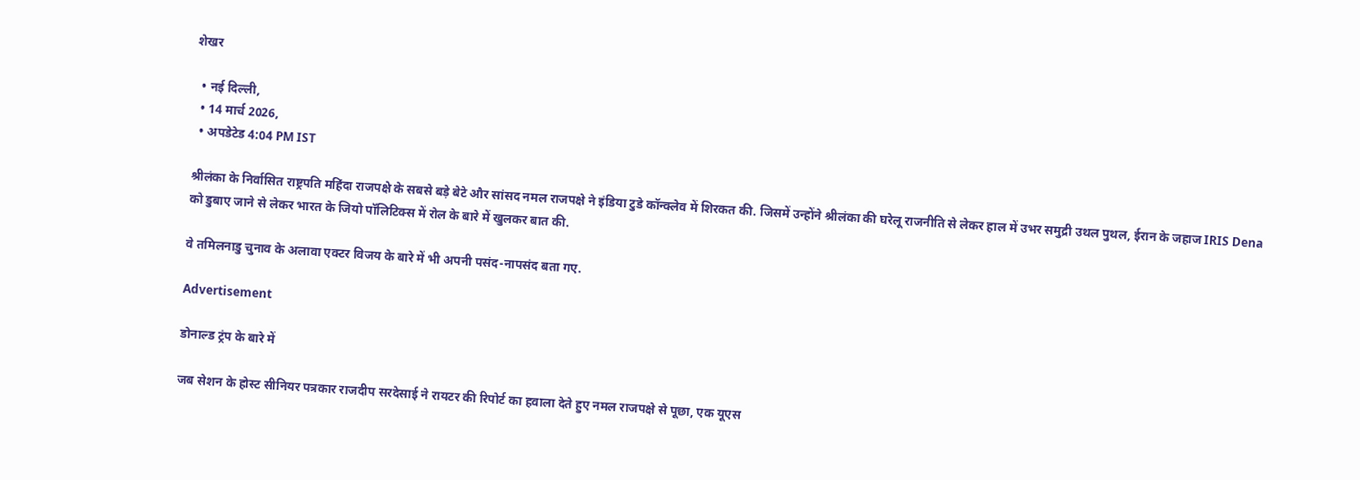शेखर

  • नई दिल्ली,
  • 14 मार्च 2026,
  • अपडेटेड 4:04 PM IST

श्रीलंका के निर्वासित राष्ट्रपति महिंदा राजपक्षे के सबसे बड़े बेटे और सांसद नमल राजपक्षे ने इंडिया टुडे कॉन्क्लेव में शिरकत की. जिसमें उन्होंने श्रीलंका की घरेलू राजनीति से लेकर हाल में उभर समुद्री उथल पुथल, ईरान के जहाज IRIS Dena को डुबाए जाने से लेकर भारत के जियो पॉलिटिक्स में रोल के बारे में खुलकर बात की.

वे तमिलनाडु चुनाव के अलावा एक्टर विजय के बारे में भी अपनी पसंद-नापसंद बता गए.

Advertisement

डोनाल्ड ट्रंप के बारे में

जब सेशन के होस्ट सीनियर पत्रकार राजदीप सरदेसाई ने रायटर की रिपोर्ट का हवाला देते हुए नमल राजपक्षे से पूछा, एक यूएस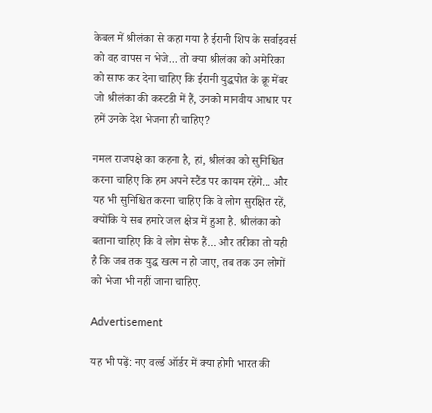केबल में श्रीलंका से कहा गया है ईरानी शिप के सर्वाइवर्स को वह वापस न भेजे... तो क्या श्रीलंका को अमेरिका को साफ कर देना चाहिए कि ईरानी युद्धपोत के क्रू मेंबर जो श्रीलंका की कस्टडी में हैं, उनको मानवीय आधार पर हमें उनके देश भेजना ही चाहिए?

नमल राजपक्षे का कहना है, हां, श्रीलंका को सुनिश्चित करना चाहिए कि हम अपने स्टैंड पर कायम रहेंगे... और यह भी सुनिश्चित करना चाहिए कि वे लोग सुरक्षित रहें, क्योंकि ये सब हमारे जल क्षेत्र में हुआ है. श्रीलंका को बताना चाहिए कि वे लोग सेफ हैं... और तरीका तो यही है कि जब तक युद्ध खत्म न हो जाए, तब तक उन लोगों को भेजा भी नहीं जाना चाहिए.

Advertisement

यह भी पढ़ें: नए वर्ल्ड ऑर्डर में क्या होगी भारत की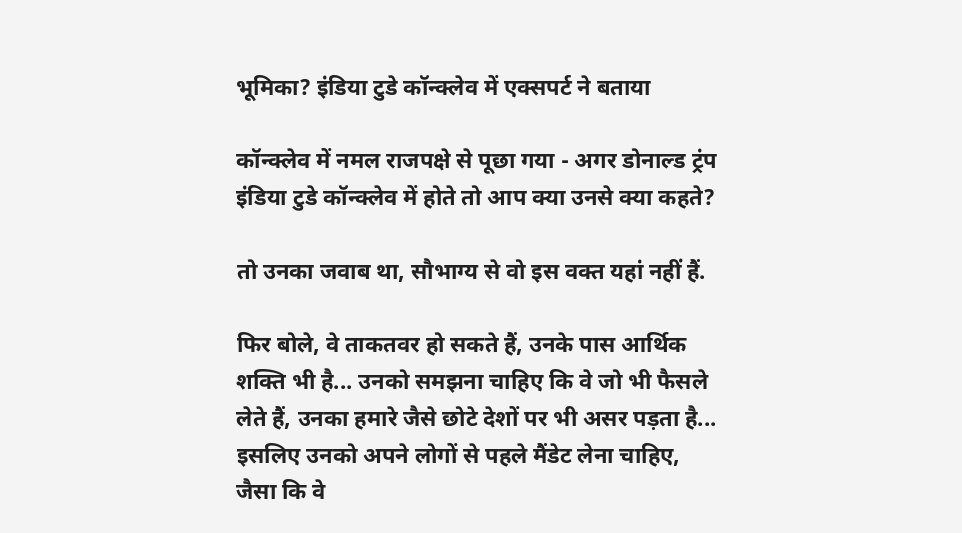भूमिका? इंडिया टुडे कॉन्क्लेव में एक्सपर्ट ने बताया

कॉन्क्लेव में नमल राजपक्षे से पूछा गया - अगर डोनाल्ड ट्रंप इंडिया टुडे कॉन्क्लेव में होते तो आप क्या उनसे क्या कहते?

तो उनका जवाब था, सौभाग्य से वो इस वक्त यहां नहीं हैं.

फिर बोले, वे ताकतवर हो सकते हैं, उनके पास आर्थिक शक्ति भी है... उनको समझना चाहिए कि वे जो भी फैसले लेते हैं, उनका हमारे जैसे छोटे देशों पर भी असर पड़ता है... इसलिए उनको अपने लोगों से पहले मैंडेट लेना चाहिए, जैसा कि वे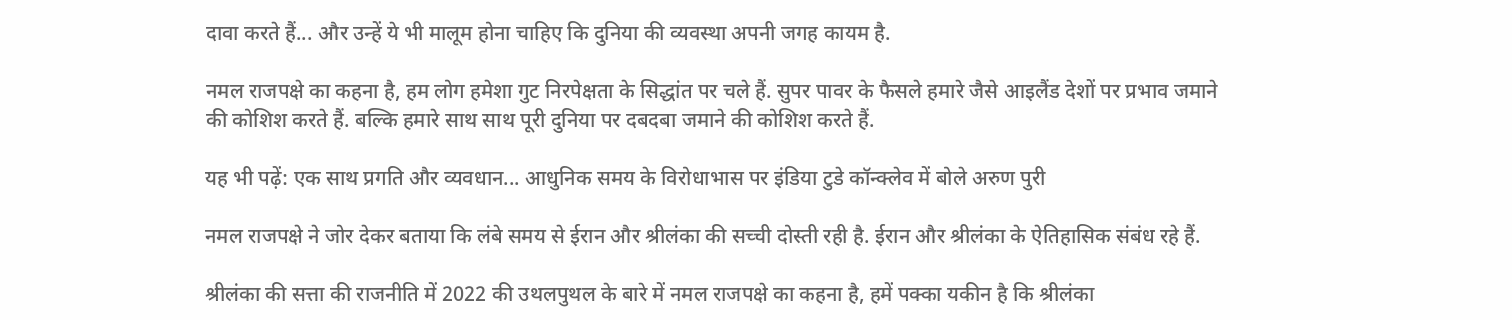दावा करते हैं... और उन्हें ये भी मालूम होना चाहिए कि दुनिया की व्यवस्था अपनी जगह कायम है.

नमल राजपक्षे का कहना है, हम लोग हमेशा गुट निरपेक्षता के सिद्धांत पर चले हैं. सुपर पावर के फैसले हमारे जैसे आइलैंड देशों पर प्रभाव जमाने की कोशिश करते हैं. बल्कि हमारे साथ साथ पूरी दुनिया पर दबदबा जमाने की कोशिश करते हैं.

यह भी पढ़ें: एक साथ प्रगति और व्यवधान... आधुनिक समय के विरोधाभास पर इंडिया टुडे कॉन्क्लेव में बोले अरुण पुरी

नमल राजपक्षे ने जोर देकर बताया कि लंबे समय से ईरान और श्रीलंका की सच्ची दोस्ती रही है. ईरान और श्रीलंका के ऐतिहासिक संबंध रहे हैं.

श्रीलंका की सत्ता की राजनीति में 2022 की उथलपुथल के बारे में नमल राजपक्षे का कहना है, हमें पक्का यकीन है कि श्रीलंका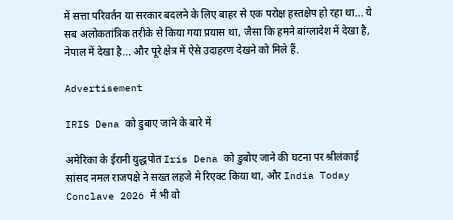में सत्ता परिवर्तन या सरकार बदलने के लिए बाहर से एक परोक्ष हस्तक्षेप हो रहा था... ये सब अलोकतांत्रिक तरीके से किया गया प्रयास था, जैसा कि हमने बांग्लादेश में देखा है, नेपाल में देखा है... और पूरे क्षेत्र में ऐसे उदाहरण देखने को मिले हैं.

Advertisement

IRIS Dena को डुबाए जाने के बारे में

अमेरिका के ईरानी युद्धपोत Iris Dena को डुबोए जाने की घटना पर श्रीलंकाई सांसद नमल राजपक्षे ने सख्त लहजे मे रिएक्ट किया था, और India Today Conclave 2026 में भी वो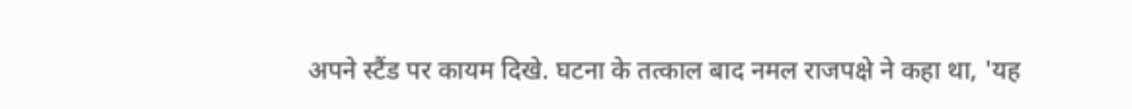अपने स्टैंड पर कायम दिखे. घटना के तत्काल बाद नमल राजपक्षे ने कहा था, 'यह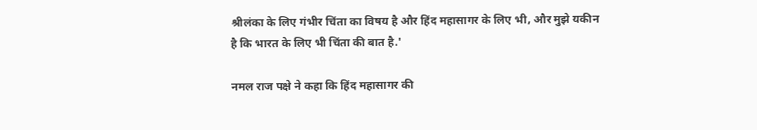श्रीलंका के लिए गंभीर चिंता का विषय है और हिंद महासागर के लिए भी, और मुझे यकीन है कि भारत के लिए भी चिंता की बात है.'

नमल राज पक्षे ने कहा कि हिंद महासागर की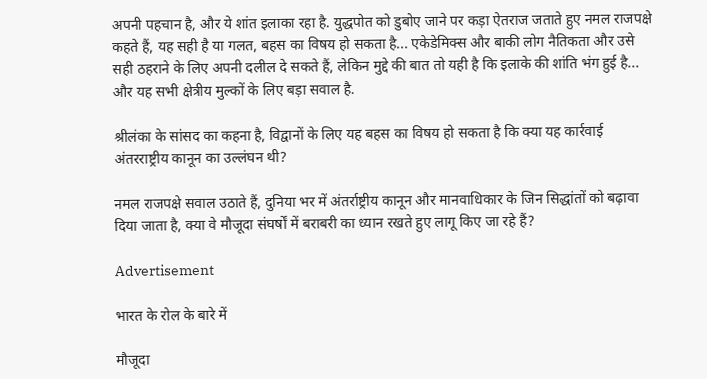अपनी पहचान है, और ये शांत इलाका रहा है. युद्धपोत को डुबोए जाने पर कड़ा ऐतराज जताते हुए नमल राजपक्षे कहते हैं, यह सही है या गलत, बहस का विषय हो सकता है... एकेडेमिक्स और बाकी लोग नैतिकता और उसे सही ठहराने के लिए अपनी दलील दे सकते हैं, लेकिन मुद्दे की बात तो यही है कि इलाके की शांति भंग हुई है... और यह सभी क्षेत्रीय मुल्कों के लिए बड़ा सवाल है.

श्रीलंका के सांसद का कहना है, विद्वानों के लिए यह बहस का विषय हो सकता है कि क्या यह कार्रवाई अंतरराष्ट्रीय कानून का उल्लंघन थी?

नमल राजपक्षे सवाल उठाते हैं, दुनिया भर में अंतर्राष्ट्रीय कानून और मानवाधिकार के जिन सिद्धांतों को बढ़ावा दिया जाता है, क्या वे मौजूदा संघर्षों में बराबरी का ध्यान रखते हुए लागू किए जा रहे हैं?

Advertisement

भारत के रोल के बारे में

मौजूदा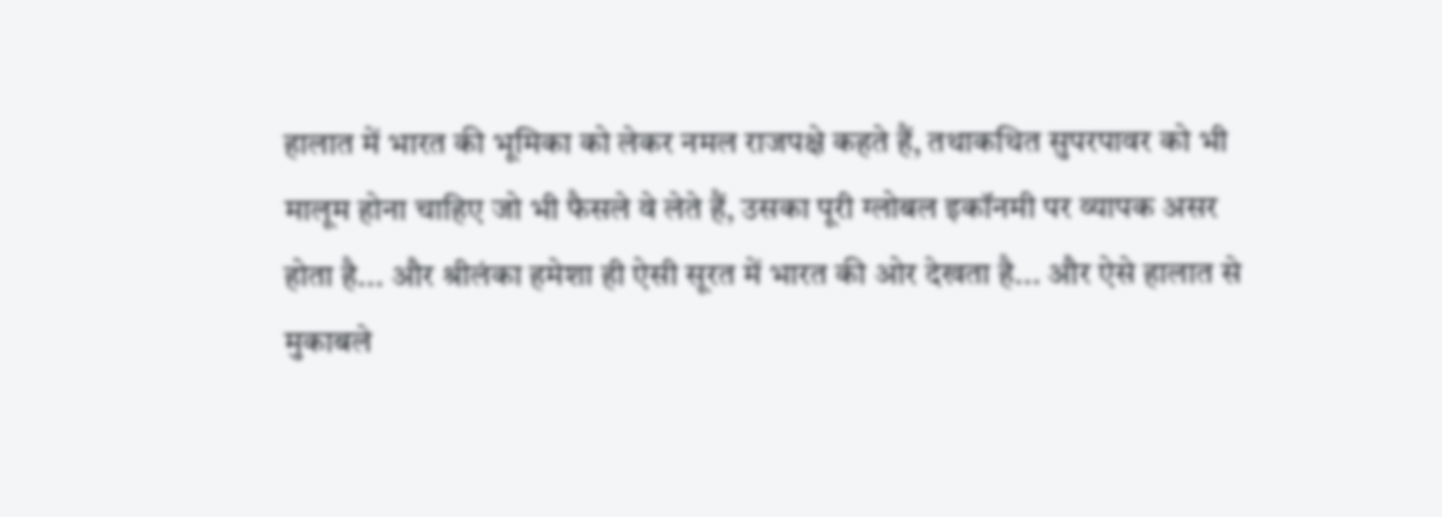हालात में भारत की भूमिका को लेकर नमल राजपक्षे कहते हैं, तथाकथित सुपरपावर को भी मालूम होना चाहिए जो भी फैसले वे लेते हैं, उसका पूरी ग्लोबल इकॉनमी पर व्यापक असर होता है... और श्रीलंका हमेशा ही ऐसी सूरत में भारत की ओर देखता है... और ऐसे हालात से मुकाबले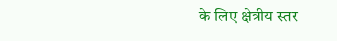के लिए क्षेत्रीय स्तर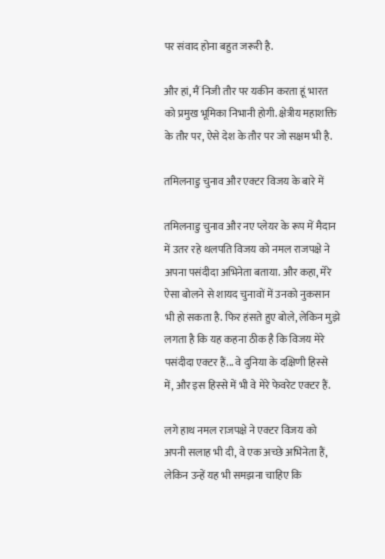पर संवाद होना बहुत जरूरी है.

और हां, मैं निजी तौर पर यकीन करता हूं भारत को प्रमुख भूमिका निभानी होगी. क्षेत्रीय महाशक्ति के तौर पर, ऐसे देश के तौर पर जो सक्षम भी है.

तमिलनाडु चुनाव और एक्टर विजय के बारे में

तमिलनाडु चुनाव और नए प्लेयर के रूप में मैदान में उतर रहे थलपति विजय को नमल राजपक्षे ने अपना पसंदीदा अभिनेता बताया. और कहा, मेरे ऐसा बोलने से शायद चुनावों में उनको नुकसान भी हो सकता है. फिर हंसते हुए बोले, लेकिन मुझे लगता है कि यह कहना ठीक है कि विजय मेरे पसंदीदा एक्टर हैं... वे दुनिया के दक्षिणी हिस्से में, और इस हिस्से में भी वे मेरे फेवरेट एक्टर हैं.

लगे हाथ नमल राजपक्षे ने एक्टर विजय को अपनी सलाह भी दी, वे एक अच्छे अभिनेता हैं, लेकिन उन्हें यह भी समझना चाहिए कि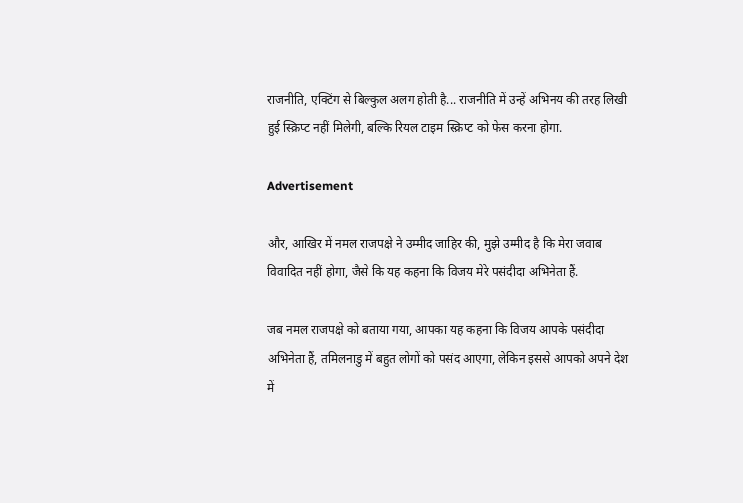राजनीति, एक्टिंग से बिल्कुल अलग होती है... राजनीति में उन्हें अभिनय की तरह लिखी हुई स्क्रिप्ट नहीं मिलेगी, बल्कि रियल टाइम स्क्रिप्ट को फेस करना होगा.

Advertisement

और, आखिर में नमल राजपक्षे ने उम्मीद जाहिर की, मुझे उम्मीद है कि मेरा जवाब विवादित नहीं होगा, जैसे कि यह कहना कि विजय मेरे पसंदीदा अभिनेता हैं.

जब नमल राजपक्षे को बताया गया, आपका यह कहना कि विजय आपके पसंदीदा अभिनेता हैं, तमिलनाडु में बहुत लोगों को पसंद आएगा, लेकिन इससे आपको अपने देश में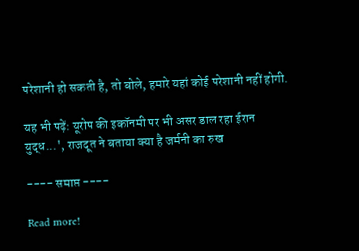परेशानी हो सकती है, तो बोले, हमारे यहां कोई परेशानी नहीं होगी.

यह भी पढ़ें: यूरोप की इकॉनमी पर भी असर डाल रहा ईरान युद्ध...', राजदूत ने बताया क्या है जर्मनी का रुख

---- समाप्त ----

Read more!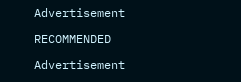Advertisement

RECOMMENDED

Advertisement